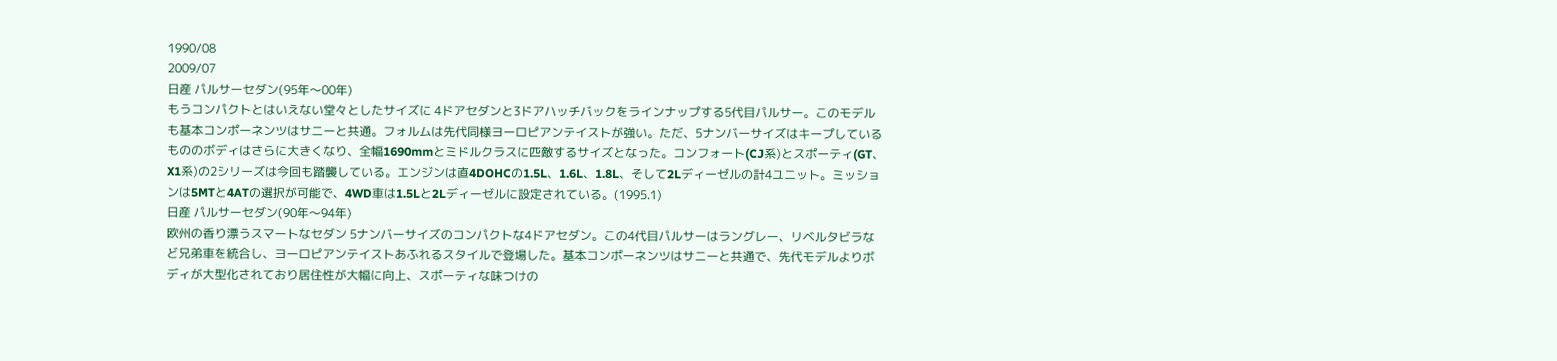1990/08
2009/07
日産 パルサーセダン(95年〜00年)
もうコンパクトとはいえない堂々としたサイズに 4ドアセダンと3ドアハッチバックをラインナップする5代目パルサー。このモデルも基本コンポーネンツはサニーと共通。フォルムは先代同様ヨーロピアンテイストが強い。ただ、5ナンバーサイズはキープしているもののボディはさらに大きくなり、全幅1690mmとミドルクラスに匹敵するサイズとなった。コンフォート(CJ系)とスポーティ(GT、X1系)の2シリーズは今回も踏襲している。エンジンは直4DOHCの1.5L、1.6L、1.8L、そして2Lディーゼルの計4ユニット。ミッションは5MTと4ATの選択が可能で、4WD車は1.5Lと2Lディーゼルに設定されている。(1995.1)
日産 パルサーセダン(90年〜94年)
欧州の香り漂うスマートなセダン 5ナンバーサイズのコンパクトな4ドアセダン。この4代目パルサーはラングレー、リベルタビラなど兄弟車を統合し、ヨーロピアンテイストあふれるスタイルで登場した。基本コンポーネンツはサニーと共通で、先代モデルよりボディが大型化されており居住性が大幅に向上、スポーティな味つけの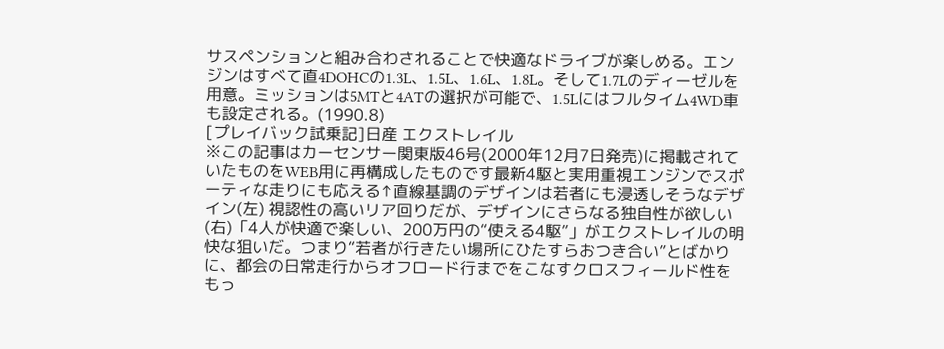サスペンションと組み合わされることで快適なドライブが楽しめる。エンジンはすべて直4DOHCの1.3L、1.5L、1.6L、1.8L。そして1.7Lのディーゼルを用意。ミッションは5MTと4ATの選択が可能で、1.5Lにはフルタイム4WD車も設定される。(1990.8)
[プレイバック試乗記]日産 エクストレイル
※この記事はカーセンサー関東版46号(2000年12月7日発売)に掲載されていたものをWEB用に再構成したものです最新4駆と実用重視エンジンでスポーティな走りにも応える↑直線基調のデザインは若者にも浸透しそうなデザイン(左) 視認性の高いリア回りだが、デザインにさらなる独自性が欲しい(右)「4人が快適で楽しい、200万円の“使える4駆”」がエクストレイルの明快な狙いだ。つまり“若者が行きたい場所にひたすらおつき合い”とばかりに、都会の日常走行からオフロード行までをこなすクロスフィールド性をもっ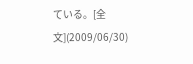ている。[全文](2009/06/30)